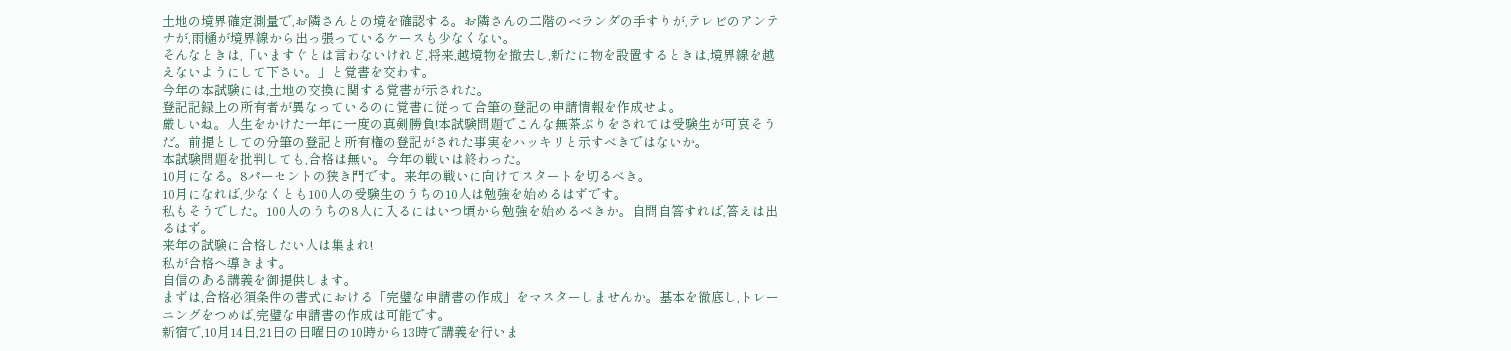土地の境界確定測量で,お隣さんとの境を確認する。お隣さんの二階のベランダの手すりが,テレビのアンテナが,雨樋が境界線から出っ張っているケースも少なくない。
そんなときは,「いますぐとは言わないけれど,将来,越境物を撤去し,新たに物を設置するときは,境界線を越えないようにして下さい。」と覚書を交わす。
今年の本試験には,土地の交換に関する覚書が示された。
登記記録上の所有者が異なっているのに覚書に従って合筆の登記の申請情報を作成せよ。
厳しいね。人生をかけた一年に一度の真剣勝負!本試験問題でこんな無茶ぶりをされては受験生が可哀そうだ。前提としての分筆の登記と所有権の登記がされた事実をハッキリと示すべきではないか。
本試験問題を批判しても,合格は無い。今年の戦いは終わった。
10月になる。8パーセントの狭き門です。来年の戦いに向けてスタートを切るべき。
10月になれば,少なくとも100人の受験生のうちの10人は勉強を始めるはずです。
私もそうでした。100人のうちの8人に入るにはいつ頃から勉強を始めるべきか。自問自答すれば,答えは出るはず。
来年の試験に合格したい人は集まれ!
私が合格へ導きます。
自信のある講義を御提供します。
まずは,合格必須条件の書式における「完璧な申請書の作成」をマスターしませんか。基本を徹底し,トレーニングをつめば,完璧な申請書の作成は可能です。
新宿で,10月14日,21日の日曜日の10時から13時で講義を行いま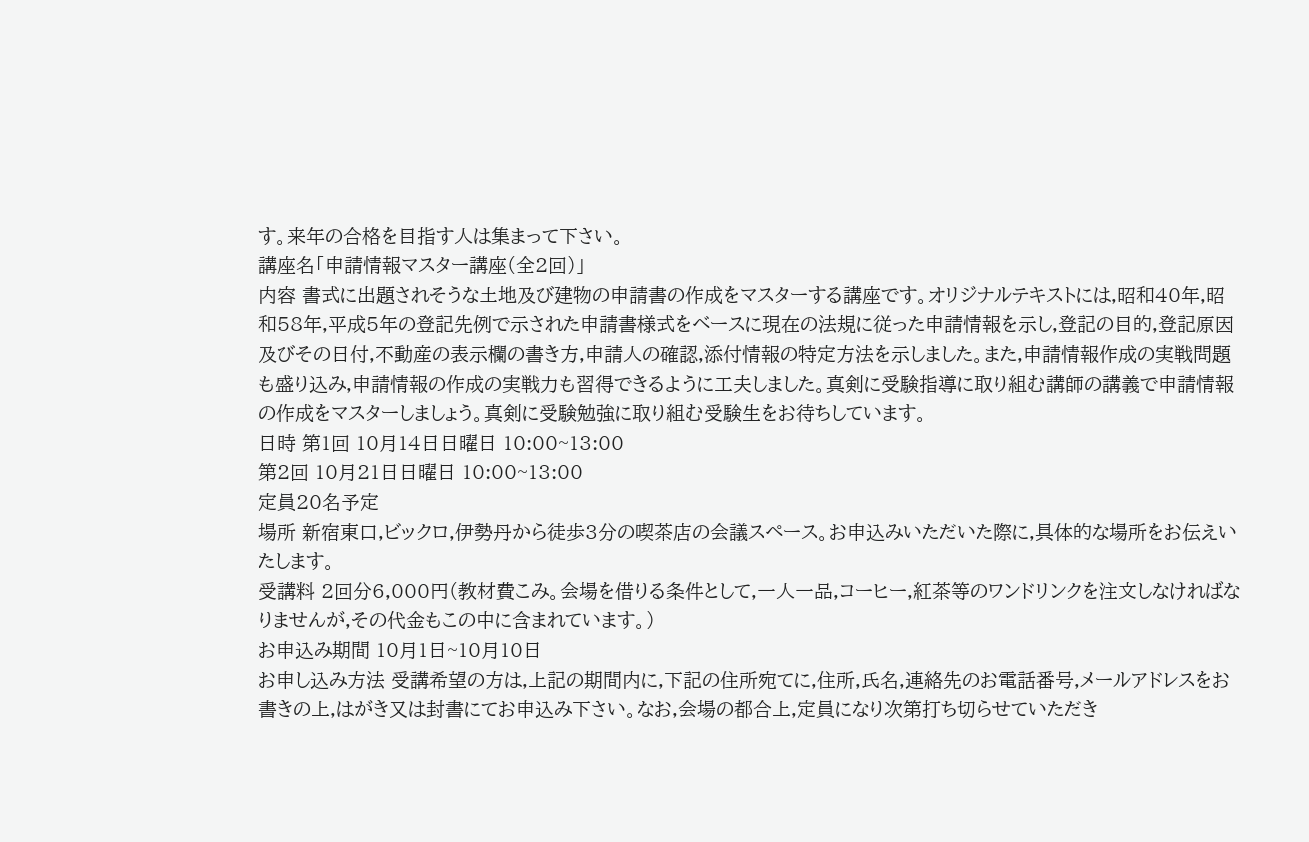す。来年の合格を目指す人は集まって下さい。
講座名「申請情報マスター講座(全2回)」
内容 書式に出題されそうな土地及び建物の申請書の作成をマスターする講座です。オリジナルテキストには,昭和40年,昭和58年,平成5年の登記先例で示された申請書様式をベースに現在の法規に従った申請情報を示し,登記の目的,登記原因及びその日付,不動産の表示欄の書き方,申請人の確認,添付情報の特定方法を示しました。また,申請情報作成の実戦問題も盛り込み,申請情報の作成の実戦力も習得できるように工夫しました。真剣に受験指導に取り組む講師の講義で申請情報の作成をマスターしましょう。真剣に受験勉強に取り組む受験生をお待ちしています。
日時 第1回 10月14日日曜日 10:00~13:00
第2回 10月21日日曜日 10:00~13:00
定員20名予定
場所 新宿東口,ビックロ,伊勢丹から徒歩3分の喫茶店の会議スペース。お申込みいただいた際に,具体的な場所をお伝えいたします。
受講料 2回分6,000円(教材費こみ。会場を借りる条件として,一人一品,コーヒー,紅茶等のワンドリンクを注文しなければなりませんが,その代金もこの中に含まれています。)
お申込み期間 10月1日~10月10日
お申し込み方法 受講希望の方は,上記の期間内に,下記の住所宛てに,住所,氏名,連絡先のお電話番号,メールアドレスをお書きの上,はがき又は封書にてお申込み下さい。なお,会場の都合上,定員になり次第打ち切らせていただき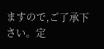ますので,ご了承下さい。定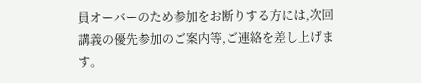員オーバーのため参加をお断りする方には,次回講義の優先参加のご案内等,ご連絡を差し上げます。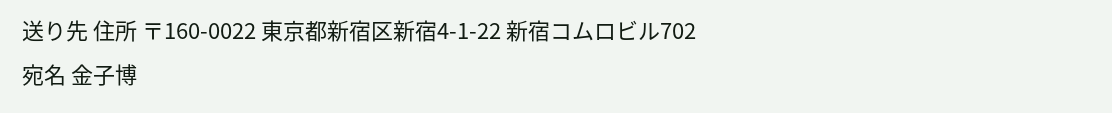送り先 住所 〒160-0022 東京都新宿区新宿4-1-22 新宿コムロビル702
宛名 金子博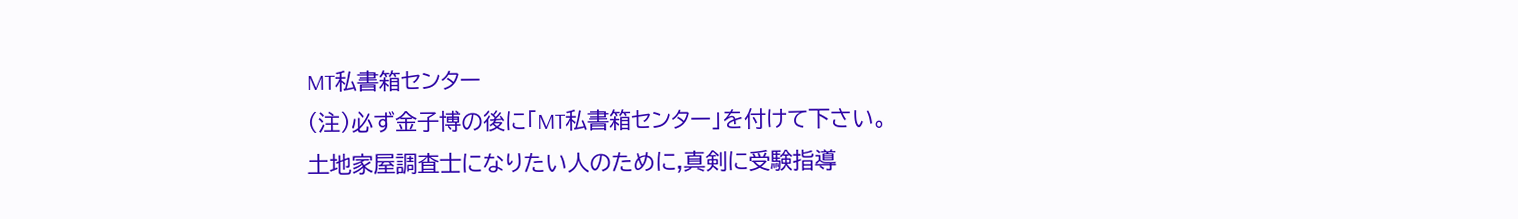MT私書箱センター
(注)必ず金子博の後に「MT私書箱センター」を付けて下さい。
土地家屋調査士になりたい人のために,真剣に受験指導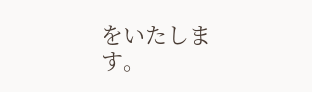をいたします。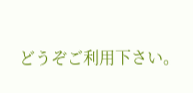どうぞご利用下さい。